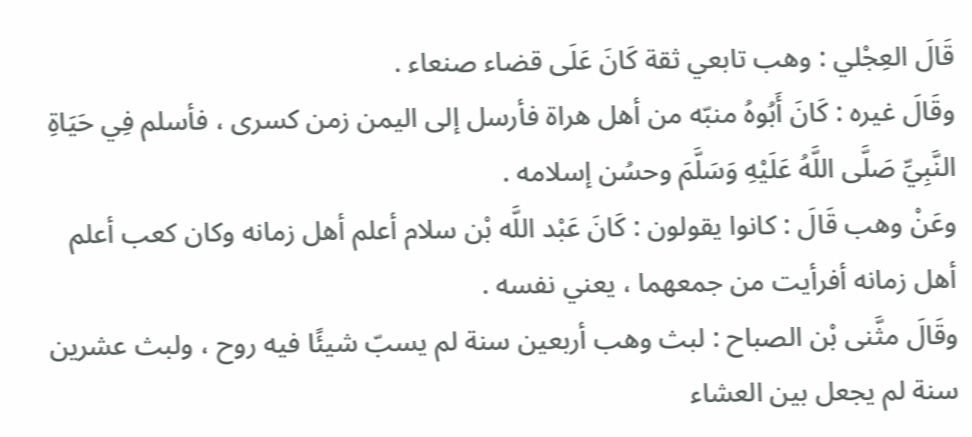قَالَ العِجْلي : وهب تابعي ثقة كَانَ عَلَى قضاء صنعاء .
وقَالَ غيره : كَانَ أَبُوهُ منبّه من أهل هراة فأرسل إلى اليمن زمن كسرى ، فأسلم فِي حَيَاةِ النَّبِيِّ صَلَّى اللَّهُ عَلَيْهِ وَسَلَّمَ وحسُن إسلامه .
وعَنْ وهب قَالَ : كانوا يقولون : كَانَ عَبْد اللَّه بْن سلام أعلم أهل زمانه وكان كعب أعلم أهل زمانه أفرأيت من جمعهما ، يعني نفسه .
وقَالَ مثَّنى بْن الصباح : لبث وهب أربعين سنة لم يسبّ شيئًا فيه روح ، ولبث عشرين سنة لم يجعل بين العشاء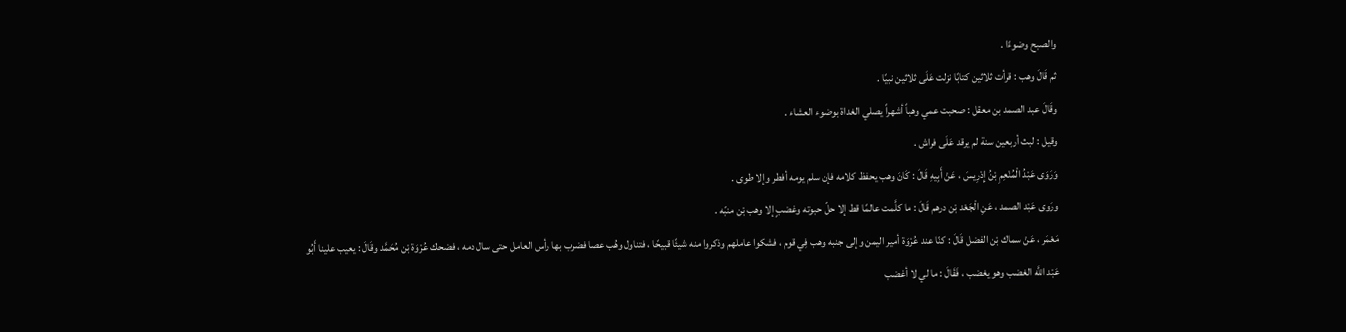والصبح وضوءًا .
ثم قَالَ وهب : قرأت ثلاثين كتابًا نزلت عَلَى ثلاثين نبيًا .
وقَالَ عبد الصمد بن معقل : صحبت عمي وهباً أشهراً يصلي الغداة بوضوء العشاء .
وقيل : لبث أربعين سنة لم يرقد عَلَى فراش .
وَرَوَى عَبْدُ الْمُنْعِمِ بْنُ إِدْرِيسَ ، عَنْ أَبِيهِ قَالَ : كَانَ وهب يحفظ كلامه فإن سلم يومه أفطر وإلا طوى .
ورَوى عَبْد الصمد ، عَنِ الْجَعْد بْن درهم قَالَ : ما كلَّمت عالمًا قط إلا حلّ حبوته وغضبٍ إلا وهب بْن منبّه .
مَعْمَر ، عَنْ سماك بْن الفضل قَالَ : كنّا عند عُرْوَة أمير اليمن وإلى جنبه وهب فِي قوم ، فشكوا عاملهم وذكروا منه شيئًا قبيحًا ، فتناول وهُب عصا فضرب بها رأس العامل حتى سال دمه ، فضحك عُرْوَة بْن مُحَمَّد وقَالَ : يعيب علينا أَبُو عَبْد اللَّه الغضب وهو يغضب ، فَقَالَ : ما لي لا أغضب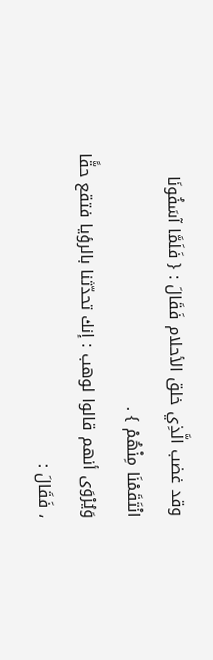وقد غضب الَّذِي خلق الأحلام فَقَالَ : { فَلَمَّا آسَفُونَا انْتَقَمْنَا مِنْهُمْ } .
وَيُرْوَى أنهم قالوا لوهب : إنك تحدّثنا بالرؤيا فتقع حقًّا ، فَقَالَ :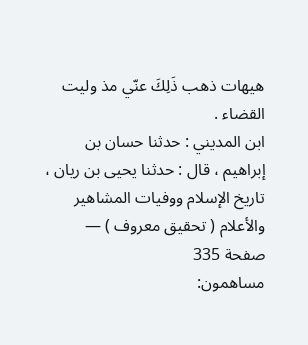هيهات ذهب ذَلِكَ عنّي مذ وليت القضاء .
ابن المديني : حدثنا حسان بن إبراهيم ، قال : حدثنا يحيى بن ريان ،
تاريخ الإسلام ووفيات المشاهير والأعلام ( تحقيق معروف ) — صفحة 335
مساهمون: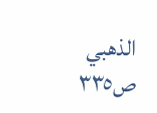الذهبي
ص٣٣٥